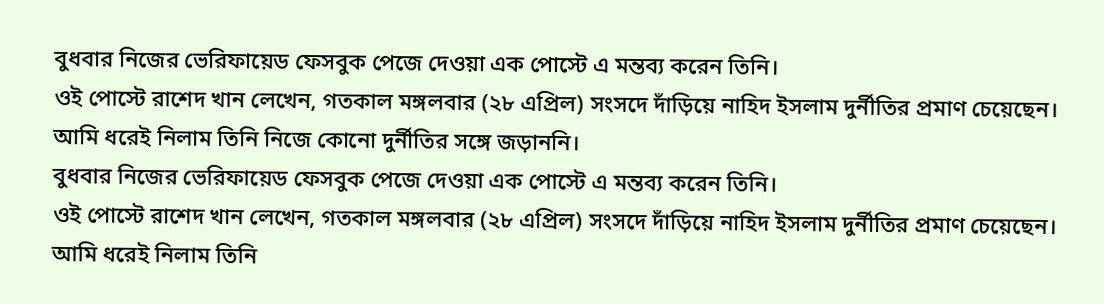বুধবার নিজের ভেরিফায়েড ফেসবুক পেজে দেওয়া এক পোস্টে এ মন্তব্য করেন তিনি।
ওই পোস্টে রাশেদ খান লেখেন, গতকাল মঙ্গলবার (২৮ এপ্রিল) সংসদে দাঁড়িয়ে নাহিদ ইসলাম দুর্নীতির প্রমাণ চেয়েছেন। আমি ধরেই নিলাম তিনি নিজে কোনো দুর্নীতির সঙ্গে জড়াননি।
বুধবার নিজের ভেরিফায়েড ফেসবুক পেজে দেওয়া এক পোস্টে এ মন্তব্য করেন তিনি।
ওই পোস্টে রাশেদ খান লেখেন, গতকাল মঙ্গলবার (২৮ এপ্রিল) সংসদে দাঁড়িয়ে নাহিদ ইসলাম দুর্নীতির প্রমাণ চেয়েছেন। আমি ধরেই নিলাম তিনি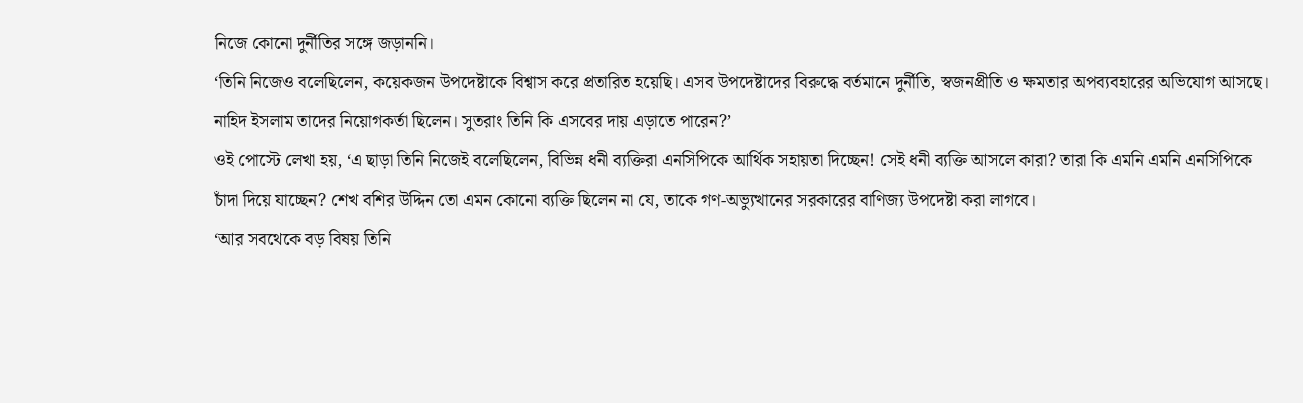নিজে কোনো দুর্নীতির সঙ্গে জড়াননি।
‘তিনি নিজেও বলেছিলেন, কয়েকজন উপদেষ্টাকে বিশ্বাস করে প্রতারিত হয়েছি। এসব উপদেষ্টাদের বিরুদ্ধে বর্তমানে দুর্নীতি, স্বজনপ্রীতি ও ক্ষমতার অপব্যবহারের অভিযোগ আসছে। নাহিদ ইসলাম তাদের নিয়োগকর্তা ছিলেন। সুতরাং তিনি কি এসবের দায় এড়াতে পারেন?’
ওই পোস্টে লেখা হয়, ‘এ ছাড়া তিনি নিজেই বলেছিলেন, বিভিন্ন ধনী ব্যক্তিরা এনসিপিকে আর্থিক সহায়তা দিচ্ছেন! সেই ধনী ব্যক্তি আসলে কারা? তারা কি এমনি এমনি এনসিপিকে চাঁদা দিয়ে যাচ্ছেন? শেখ বশির উদ্দিন তো এমন কোনো ব্যক্তি ছিলেন না যে, তাকে গণ-অভ্যুত্থানের সরকারের বাণিজ্য উপদেষ্টা করা লাগবে।
‘আর সবথেকে বড় বিষয় তিনি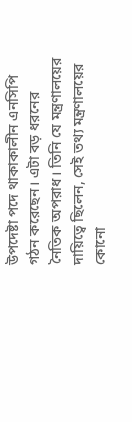উপদেষ্টা পদে থাকাকালীন এনসিপি গঠন করেছেন। এটা বড় ধরনের নৈতিক অপরাধ। তিনি যে মন্ত্রণালয়ের দায়িত্বে ছিলেন, সেই তথ্য মন্ত্রণালয়ের কোনো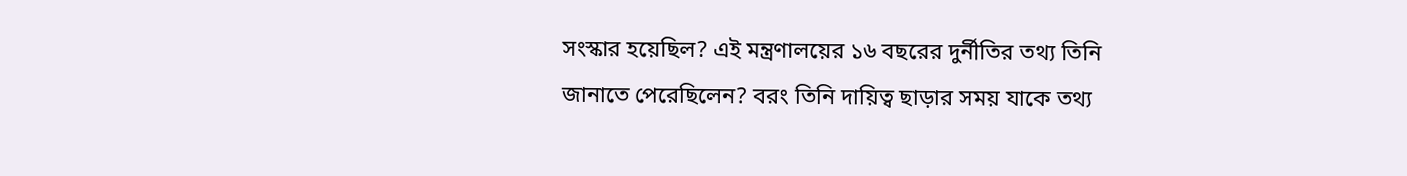সংস্কার হয়েছিল? এই মন্ত্রণালয়ের ১৬ বছরের দুর্নীতির তথ্য তিনি জানাতে পেরেছিলেন? বরং তিনি দায়িত্ব ছাড়ার সময় যাকে তথ্য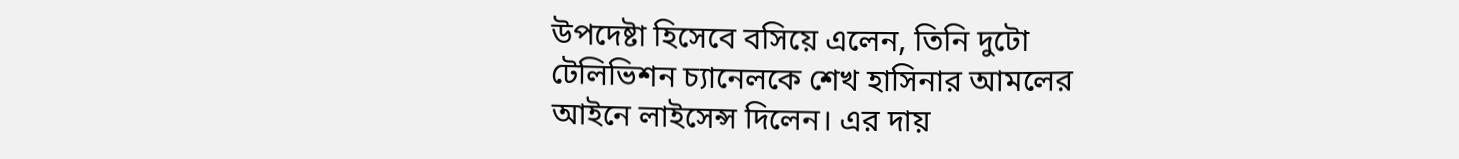উপদেষ্টা হিসেবে বসিয়ে এলেন, তিনি দুটো টেলিভিশন চ্যানেলকে শেখ হাসিনার আমলের আইনে লাইসেন্স দিলেন। এর দায়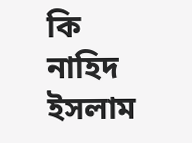কি নাহিদ ইসলাম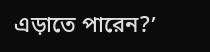এড়াতে পারেন?’